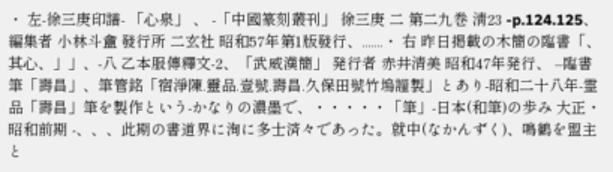・ 左-徐三庚印譜- 「心泉」 、 -「中國篆刻叢刊」 徐三庚 二 第二九巻 淸23 -p.124.125、 編集者 小林斗盦 發行所 二玄社 昭和57年第1版發行、.......・ 右 昨日掲載の木簡の臨書「、其心、」」、-八 乙本服傳釋文-2、「武威漢簡」 発行者 赤井清美 昭和47年発行、 –臨書筆「壽昌」、筆管銘「宿淨陳.靈品.壹號.壽昌.久保田號竹塢謹製」とあり-昭和二十八年-霊品「壽昌」筆を製作という-かなりの濃墨で、・・・・・「筆」-日本(和筆)の歩み 大正・昭和前期 -、、、此期の書道界に洵に多士済々であった。就中(なかんずく)、鳴鶴を盟主と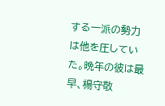する一派の勢力は他を圧していた。晩年の彼は最早、楊守敬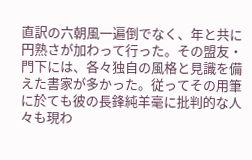直訳の六朝風一遍倒でなく、年と共に円熟さが加わって行った。その盟友・門下には、各々独自の風格と見識を備えた書家が多かった。従ってその用筆に於ても彼の長鋒純羊毫に批判的な人々も現わ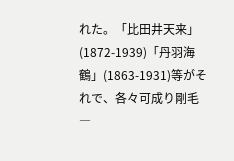れた。「比田井天来」(1872-1939)「丹羽海鶴」(1863-1931)等がそれで、各々可成り剛毛―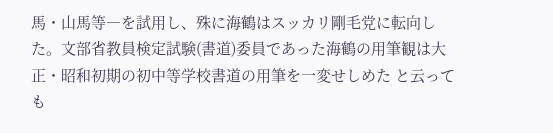馬・山馬等―を試用し、殊に海鶴はスッカリ剛毛党に転向した。文部省教員検定試験(書道)委員であった海鶴の用筆観は大正・昭和初期の初中等学校書道の用筆を一変せしめた と云っても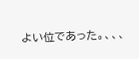よい位であった。、、、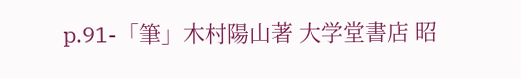p.91-「筆」木村陽山著 大学堂書店 昭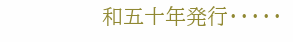和五十年発行・・・・・